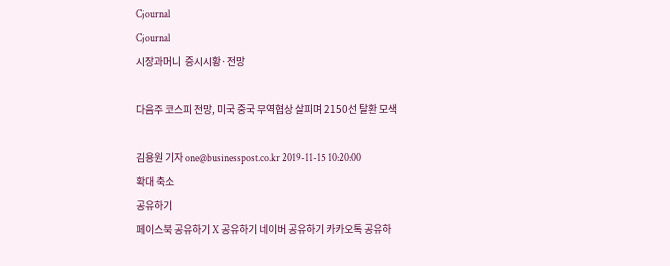Cjournal
Cjournal
시장과머니  증시시황·전망

다음주 코스피 전망, 미국 중국 무역협상 살피며 2150선 탈환 모색

김용원 기자 one@businesspost.co.kr 2019-11-15 10:20:00
확대 축소
공유하기
페이스북 공유하기 X 공유하기 네이버 공유하기 카카오톡 공유하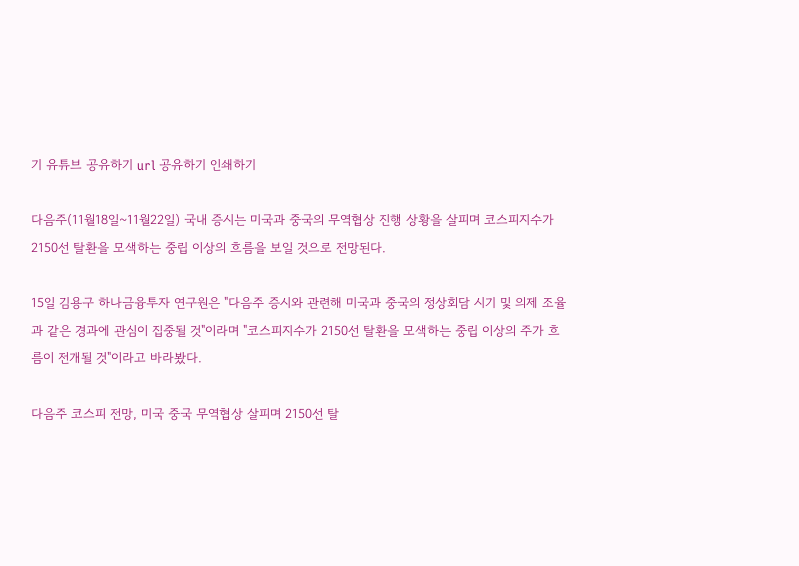기 유튜브 공유하기 url 공유하기 인쇄하기

다음주(11월18일~11월22일) 국내 증시는 미국과 중국의 무역협상 진행 상황을 살피며 코스피지수가 2150선 탈환을 모색하는 중립 이상의 흐름을 보일 것으로 전망된다.

15일 김용구 하나금융투자 연구원은 "다음주 증시와 관련해 미국과 중국의 정상회담 시기 및 의제 조율과 같은 경과에 관심이 집중될 것"이라며 "코스피지수가 2150선 탈환을 모색하는 중립 이상의 주가 흐름이 전개될 것"이라고 바라봤다.

다음주 코스피 전망, 미국 중국 무역협상 살피며 2150선 탈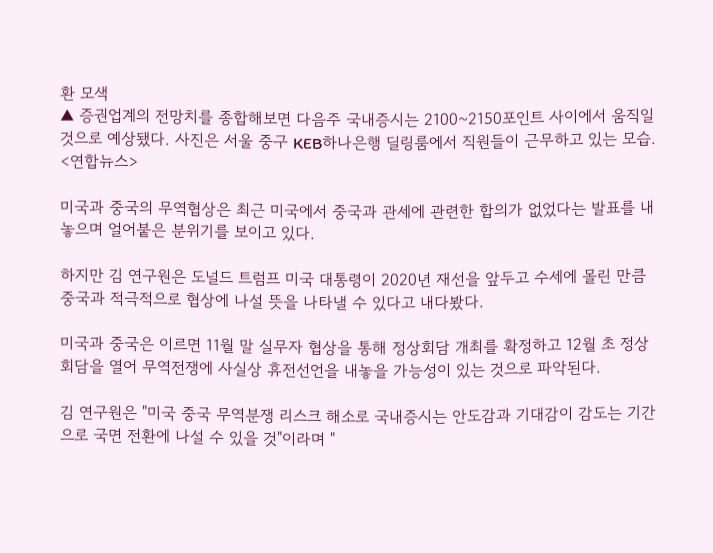환 모색
▲ 증권업계의 전망치를 종합해보면 다음주 국내증시는 2100~2150포인트 사이에서 움직일 것으로 예상됐다. 사진은 서울 중구 KEB하나은행 딜링룸에서 직원들이 근무하고 있는 모습. <연합뉴스>

미국과 중국의 무역협상은 최근 미국에서 중국과 관세에 관련한 합의가 없었다는 발표를 내놓으며 얼어붙은 분위기를 보이고 있다.

하지만 김 연구원은 도널드 트럼프 미국 대통령이 2020년 재선을 앞두고 수세에 몰린 만큼 중국과 적극적으로 협상에 나설 뜻을 나타낼 수 있다고 내다봤다.

미국과 중국은 이르면 11월 말 실무자 협상을 통해 정상회담 개최를 확정하고 12월 초 정상회담을 열어 무역전쟁에 사실상 휴전선언을 내놓을 가능성이 있는 것으로 파악된다.

김 연구원은 "미국 중국 무역분쟁 리스크 해소로 국내증시는 안도감과 기대감이 감도는 기간으로 국면 전환에 나설 수 있을 것"이라며 "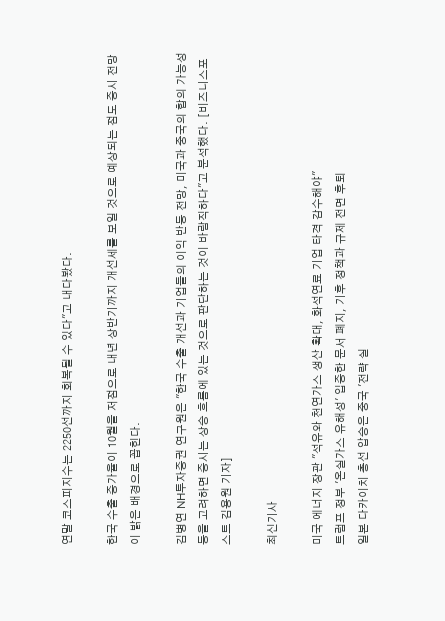연말 코스피지수는 2250선까지 회복될 수 있다"고 내다봤다.

한국 수출 증가율이 10월을 저점으로 내년 상반기까지 개선세를 보일 것으로 예상되는 점도 증시 전망이 밝은 배경으로 꼽힌다.

김병연 NH투자증권 연구원은 "한국 수출 개선과 기업들의 이익 반등 전망, 미국과 중국의 합의 가능성 등을 고려하면 증시는 상승 흐름에 있는 것으로 판단하는 것이 바람직하다"고 분석했다. [비즈니스포스트 김용원 기자]

최신기사

미국 에너지 장관 "석유와 천연가스 생산 확대, 화석연료 기업 타격 감수해야"
트럼프 정부 '온실가스 유해성' 입증한 문서 폐지, 기후 정책과 규제 전면 후퇴
일본 다카이치 총선 압승은 중국 '전략 실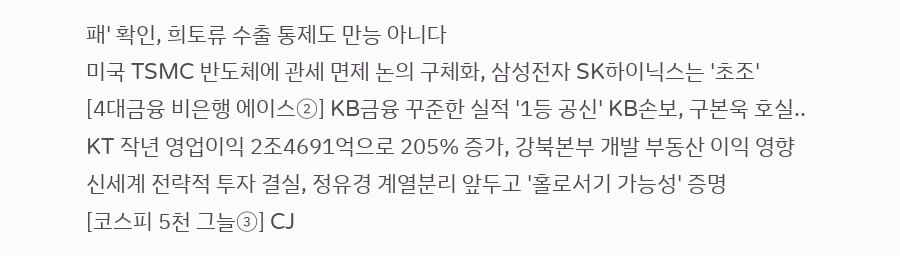패' 확인, 희토류 수출 통제도 만능 아니다
미국 TSMC 반도체에 관세 면제 논의 구체화, 삼성전자 SK하이닉스는 '초조'
[4대금융 비은행 에이스②] KB금융 꾸준한 실적 '1등 공신' KB손보, 구본욱 호실..
KT 작년 영업이익 2조4691억으로 205% 증가, 강북본부 개발 부동산 이익 영향
신세계 전략적 투자 결실, 정유경 계열분리 앞두고 '홀로서기 가능성' 증명
[코스피 5천 그늘③] CJ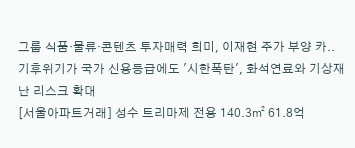그룹 식품·물류·콘텐츠 투자매력 희미, 이재현 주가 부양 카..
기후위기가 국가 신용등급에도 '시한폭탄', 화석연료와 기상재난 리스크 확대
[서울아파트거래] 성수 트리마제 전용 140.3㎡ 61.8억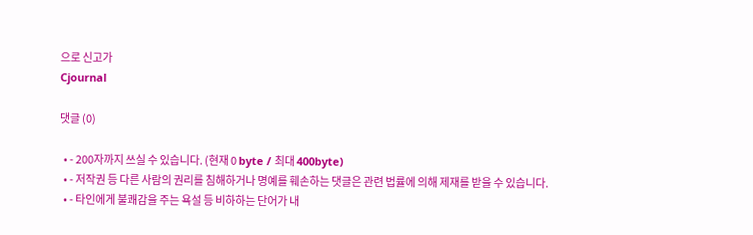으로 신고가
Cjournal

댓글 (0)

  • - 200자까지 쓰실 수 있습니다. (현재 0 byte / 최대 400byte)
  • - 저작권 등 다른 사람의 권리를 침해하거나 명예를 훼손하는 댓글은 관련 법률에 의해 제재를 받을 수 있습니다.
  • - 타인에게 불쾌감을 주는 욕설 등 비하하는 단어가 내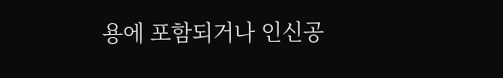용에 포함되거나 인신공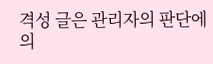격성 글은 관리자의 판단에 의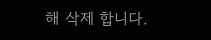해 삭제 합니다.